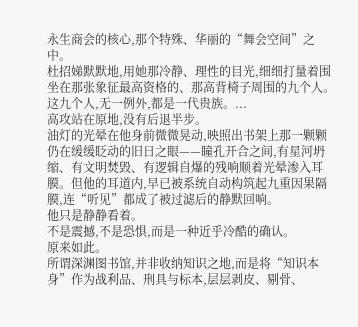永生商会的核心,那个特殊、华丽的“舞会空间”之中。
杜招娣默默地,用她那冷静、理性的目光,细细打量着围坐在那张象征最高资格的、那高背椅子周围的九个人。
这九个人,无一例外,都是一代贵族。...
高攻站在原地,没有后退半步。
油灯的光晕在他身前微微晃动,映照出书架上那一颗颗仍在缓缓眨动的旧日之眼——瞳孔开合之间,有星河坍缩、有文明焚毁、有逻辑自爆的残响顺着光晕渗入耳膜。但他的耳道内,早已被系统自动构筑起九重因果隔膜,连“听见”都成了被过滤后的静默回响。
他只是静静看着。
不是震撼,不是恐惧,而是一种近乎冷酷的确认。
原来如此。
所谓深渊图书馆,并非收纳知识之地,而是将“知识本身”作为战利品、刑具与标本,层层剥皮、剔骨、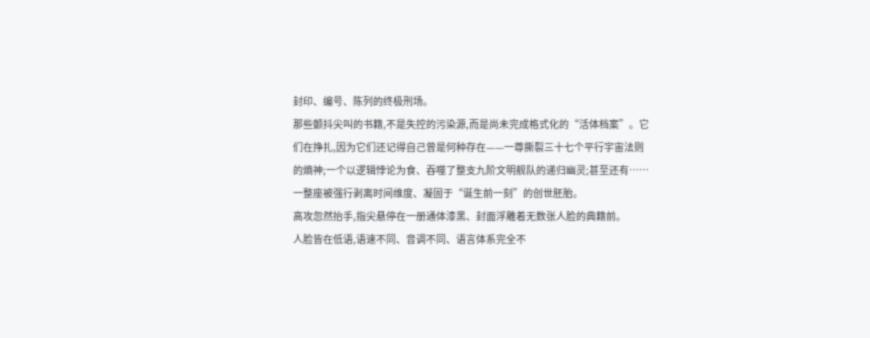封印、编号、陈列的终极刑场。
那些颤抖尖叫的书籍,不是失控的污染源,而是尚未完成格式化的“活体档案”。它们在挣扎,因为它们还记得自己曾是何种存在——一尊撕裂三十七个平行宇宙法则的熵神;一个以逻辑悖论为食、吞噬了整支九阶文明舰队的递归幽灵;甚至还有……一整座被强行剥离时间维度、凝固于“诞生前一刻”的创世胚胎。
高攻忽然抬手,指尖悬停在一册通体漆黑、封面浮雕着无数张人脸的典籍前。
人脸皆在低语,语速不同、音调不同、语言体系完全不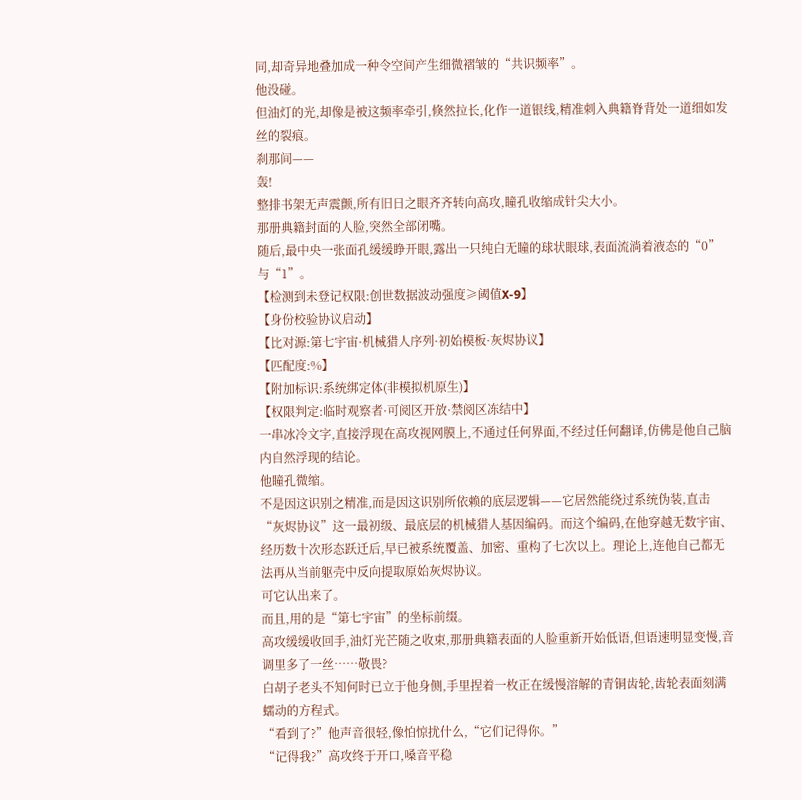同,却奇异地叠加成一种令空间产生细微褶皱的“共识频率”。
他没碰。
但油灯的光,却像是被这频率牵引,倏然拉长,化作一道银线,精准刺入典籍脊背处一道细如发丝的裂痕。
刹那间——
轰!
整排书架无声震颤,所有旧日之眼齐齐转向高攻,瞳孔收缩成针尖大小。
那册典籍封面的人脸,突然全部闭嘴。
随后,最中央一张面孔缓缓睁开眼,露出一只纯白无瞳的球状眼球,表面流淌着液态的“0”与“1”。
【检测到未登记权限:创世数据波动强度≥阈值X-9】
【身份校验协议启动】
【比对源:第七宇宙·机械猎人序列·初始模板·灰烬协议】
【匹配度:%】
【附加标识:系统绑定体(非模拟机原生)】
【权限判定:临时观察者·可阅区开放·禁阅区冻结中】
一串冰冷文字,直接浮现在高攻视网膜上,不通过任何界面,不经过任何翻译,仿佛是他自己脑内自然浮现的结论。
他瞳孔微缩。
不是因这识别之精准,而是因这识别所依赖的底层逻辑——它居然能绕过系统伪装,直击“灰烬协议”这一最初级、最底层的机械猎人基因编码。而这个编码,在他穿越无数宇宙、经历数十次形态跃迁后,早已被系统覆盖、加密、重构了七次以上。理论上,连他自己都无法再从当前躯壳中反向提取原始灰烬协议。
可它认出来了。
而且,用的是“第七宇宙”的坐标前缀。
高攻缓缓收回手,油灯光芒随之收束,那册典籍表面的人脸重新开始低语,但语速明显变慢,音调里多了一丝……敬畏?
白胡子老头不知何时已立于他身侧,手里捏着一枚正在缓慢溶解的青铜齿轮,齿轮表面刻满蠕动的方程式。
“看到了?”他声音很轻,像怕惊扰什么,“它们记得你。”
“记得我?”高攻终于开口,嗓音平稳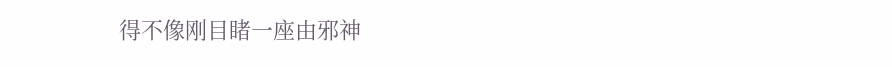得不像刚目睹一座由邪神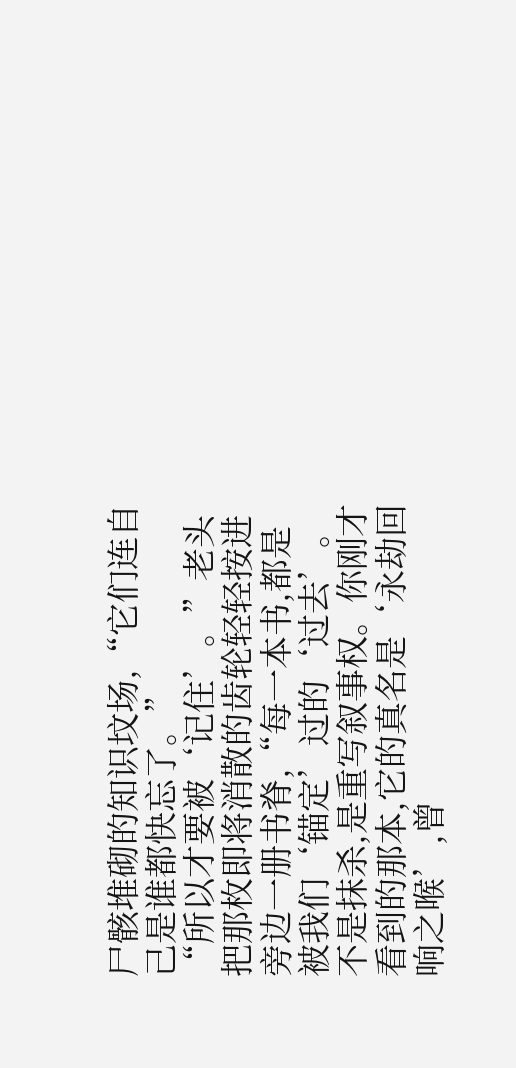尸骸堆砌的知识坟场,“它们连自己是谁都快忘了。”
“所以才要被‘记住’。”老头把那枚即将消散的齿轮轻轻按进旁边一册书脊,“每一本书,都是被我们‘锚定’过的‘过去’。不是抹杀,是重写叙事权。你刚才看到的那本,它的真名是‘永劫回响之喉’,曾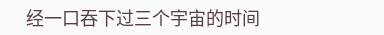经一口吞下过三个宇宙的时间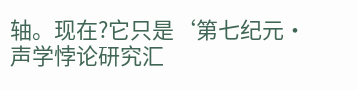轴。现在?它只是‘第七纪元·声学悖论研究汇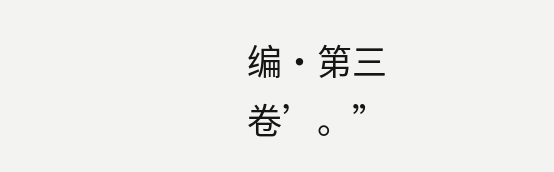编·第三卷’。”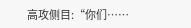高攻侧目:“你们……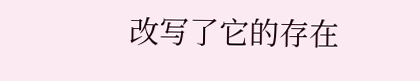改写了它的存在